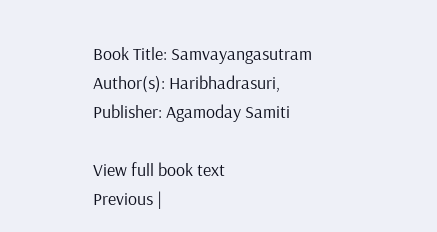Book Title: Samvayangasutram
Author(s): Haribhadrasuri,
Publisher: Agamoday Samiti

View full book text
Previous |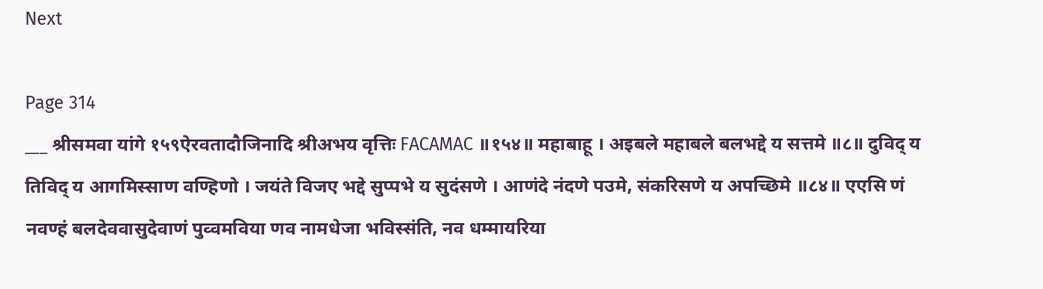Next

Page 314
___ श्रीसमवा यांगे १५९ऐरवतादौजिनादि श्रीअभय वृत्तिः FACAMAC ॥१५४॥ महाबाहू । अइबले महाबले बलभद्दे य सत्तमे ॥८॥ दुविद् य तिविद् य आगमिस्साण वण्हिणो । जयंते विजए भद्दे सुप्पभे य सुदंसणे । आणंदे नंदणे पउमे, संकरिसणे य अपच्छिमे ॥८४॥ एएसि णं नवण्हं बलदेववासुदेवाणं पुव्वमविया णव नामधेजा भविस्संति, नव धम्मायरिया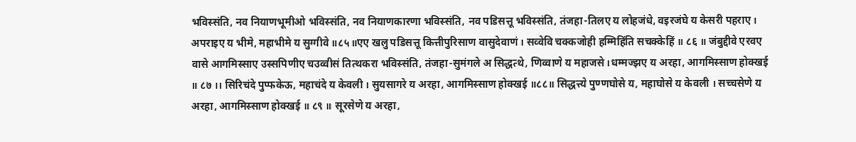भविस्संति, नव नियाणभूमीओ भविस्संति, नव नियाणकारणा भविस्संति, नव पडिसत्तू भविस्संति, तंजहा-तिलए य लोहजंधे, वइरजंघे य केसरी पहराए । अपराइए य भीमे, महाभीमे य सुग्गीवे ॥८५॥एए खलु पडिसत्तू कित्तीपुरिसाण वासुदेवाणं । सव्वेवि चक्कजोही हम्मिहिंति सचक्केहिं ॥ ८६ ॥ जंबुद्दीवे एरवए वासे आगमिस्साए उस्सपिणीए चउव्वीसं तित्थकरा भविस्संति, तंजहा-सुमंगले अ सिद्धत्थे, णिव्वाणे य महाजसे।धम्मज्झए य अरहा, आगमिस्साण होक्खई ॥ ८७ ।। सिरिचंदे पुप्फकेऊ, महाचंदे य केवली । सुयसागरे य अरहा, आगमिस्साण होक्खई ॥८८॥ सिद्धत्त्ये पुण्णघोसे य, महाघोसे य केवली । सच्चसेणे य अरहा, आगमिस्साण होक्खई ॥ ८९ ॥ सूरसेणे य अरहा,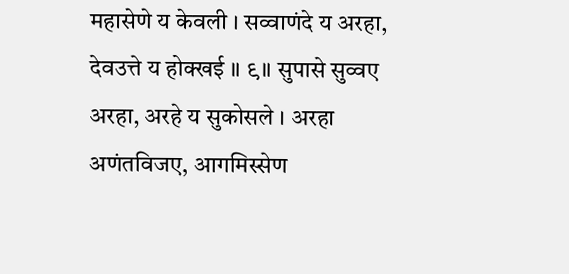महासेणे य केवली । सव्वाणंदे य अरहा, देवउत्ते य होक्खई ॥ ९॥ सुपासे सुव्वए अरहा, अरहे य सुकोसले । अरहा अणंतविजए, आगमिस्सेण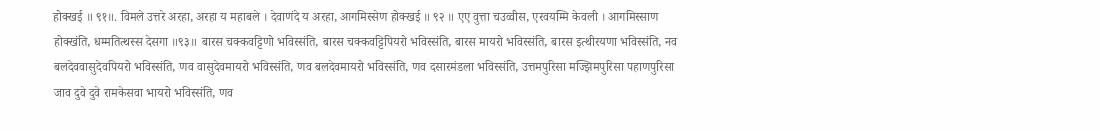होक्खई ॥ ९१॥. विमले उत्तरे अरहा, अरहा य महाबले । देवाणंदे य अरहा, आगमिस्सेण होक्खई ॥ ९२ ॥ एए वुत्ता चउव्वीस, एरवयम्मि केवली । आगमिस्साण होक्खंति, धम्मतित्थस्स देसगा ॥९३॥ बारस चक्कवट्टिणो भविस्संति, बारस चक्कवट्टिपियरो भविस्संति, बारस मायरो भविस्संति, बारस इत्थीरयणा भविस्संति, नव बलदेववासुदेवपियरो भविस्संति, णव वासुदेवमायरो भविस्संति, णव बलदेवमायरो भविस्संति, णव दसारमंडला भविस्संति, उत्तमपुरिसा मज्झिमपुरिसा पहाणपुरिसा जाव दुवे दुवे रामकेसवा भायरो भविस्संति, णव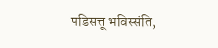पडिसत्तू भविस्संति,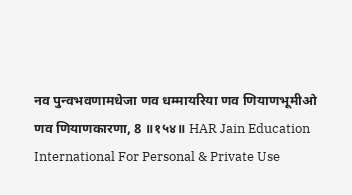नव पुन्वभवणामधेजा णव धम्मायरिया णव णियाणभूमीओ णव णियाणकारणा, 8 ॥१५४॥ HAR Jain Education International For Personal & Private Use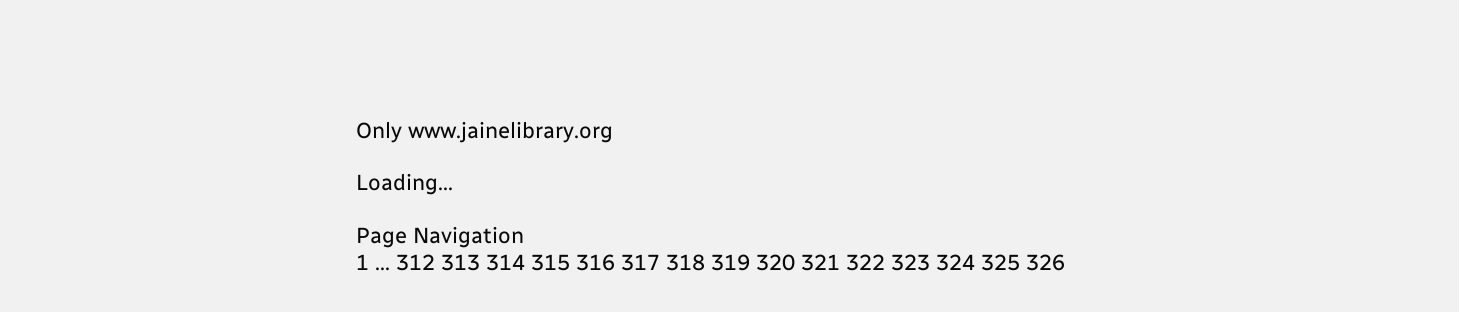Only www.jainelibrary.org

Loading...

Page Navigation
1 ... 312 313 314 315 316 317 318 319 320 321 322 323 324 325 326